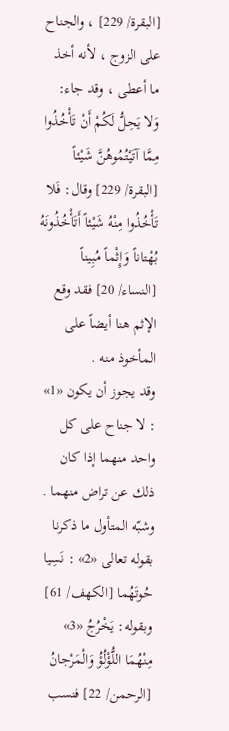[البقرة/ 229] ، والجناح على الزوج ، لأنه أخذ ما أعطى ، وقد جاء: وَلا يَحِلُّ لَكُمْ أَنْ تَأْخُذُوا مِمَّا آتَيْتُمُوهُنَّ شَيْئاً [البقرة/ 229] وقال: فَلا تَأْخُذُوا مِنْهُ شَيْئاً أَتَأْخُذُونَهُ بُهْتاناً وَإِثْماً مُبِيناً [النساء/ 20] فقد وقع الإثم هنا أيضاً على المأخوذ منه .
وقد يجوز أن يكون «1» : لا جناح على كل واحد منهما إذا كان ذلك عن تراض منهما . وشبّه المتأول ما ذكرنا بقوله تعالى «2» : نَسِيا حُوتَهُما [الكهف/ 61] وبقوله: يَخْرُجُ «3» مِنْهُمَا اللُّؤْلُؤُ وَالْمَرْجانُ [الرحمن/ 22] فنسب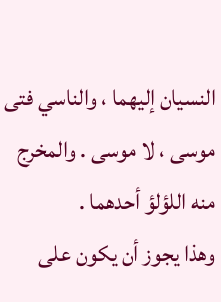النسيان إليهما ، والناسي فتى موسى ، لا موسى . والمخرج منه اللؤلؤ أحدهما .
وهذا يجوز أن يكون على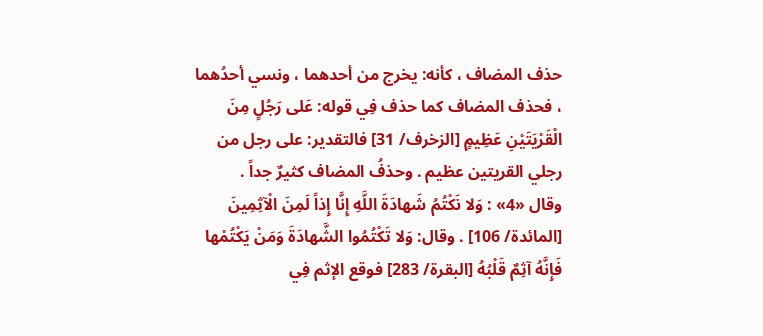حذف المضاف ، كأنه: يخرج من أحدهما ، ونسي أحدُهما ، فحذف المضاف كما حذف فِي قوله: عَلى رَجُلٍ مِنَ الْقَرْيَتَيْنِ عَظِيمٍ [الزخرف/ 31] فالتقدير: على رجل من رجلي القريتين عظيم . وحذفُ المضاف كثيرٌ جداً .
وقال «4» : وَلا نَكْتُمُ شَهادَةَ اللَّهِ إِنَّا إِذاً لَمِنَ الْآثِمِينَ [المائدة/ 106] . وقال: وَلا تَكْتُمُوا الشَّهادَةَ وَمَنْ يَكْتُمْها فَإِنَّهُ آثِمٌ قَلْبُهُ [البقرة/ 283] فوقع الإثم فِي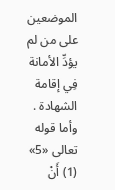الموضعين على من لم يؤدِّ الأمانة فِي إقامة الشهادة . وأما قوله تعالى «5»
(1) أَنْ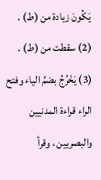يَكُونَ زيادة من (ط) .
(2) سقطت من (ط) .
(3) يَخْرُجُ بضمِّ الياء وفتح الراء قراءة المدنيين والبصريين ، وقرأ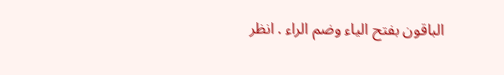الباقون بفتح الياء وضم الراء . انظر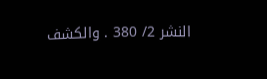النشر 2/ 380 . والكشف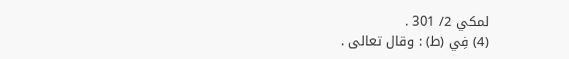لمكي 2/ 301 .
(4) فِي (ط) : وقال تعالى .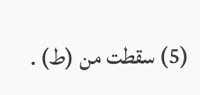(5) سقطت من (ط) .